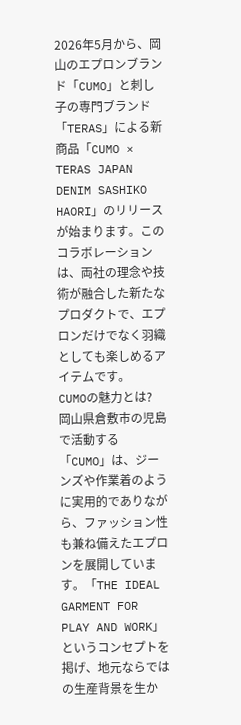2026年5月から、岡山のエプロンブランド「CUMO」と刺し子の専門ブランド「TERAS」による新商品「CUMO × TERAS JAPAN DENIM SASHIKO HAORI」のリリースが始まります。このコラボレーションは、両社の理念や技術が融合した新たなプロダクトで、エプロンだけでなく羽織としても楽しめるアイテムです。
CUMOの魅力とは?
岡山県倉敷市の児島で活動する「CUMO」は、ジーンズや作業着のように実用的でありながら、ファッション性も兼ね備えたエプロンを展開しています。「THE IDEAL GARMENT FOR PLAY AND WORK」というコンセプトを掲げ、地元ならではの生産背景を生か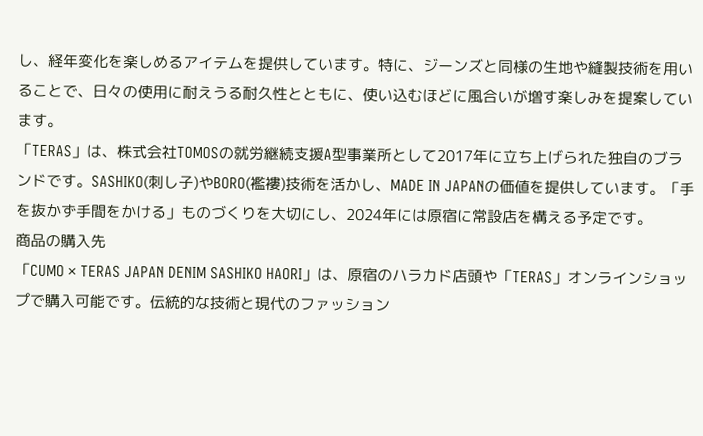し、経年変化を楽しめるアイテムを提供しています。特に、ジーンズと同様の生地や縫製技術を用いることで、日々の使用に耐えうる耐久性とともに、使い込むほどに風合いが増す楽しみを提案しています。
「TERAS」は、株式会社TOMOSの就労継続支援A型事業所として2017年に立ち上げられた独自のブランドです。SASHIKO(刺し子)やBORO(襤褸)技術を活かし、MADE IN JAPANの価値を提供しています。「手を抜かず手間をかける」ものづくりを大切にし、2024年には原宿に常設店を構える予定です。
商品の購入先
「CUMO × TERAS JAPAN DENIM SASHIKO HAORI」は、原宿のハラカド店頭や「TERAS」オンラインショップで購入可能です。伝統的な技術と現代のファッション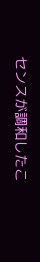センスが調和したこ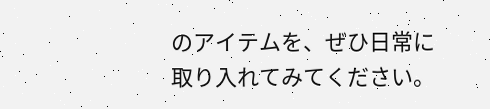のアイテムを、ぜひ日常に取り入れてみてください。